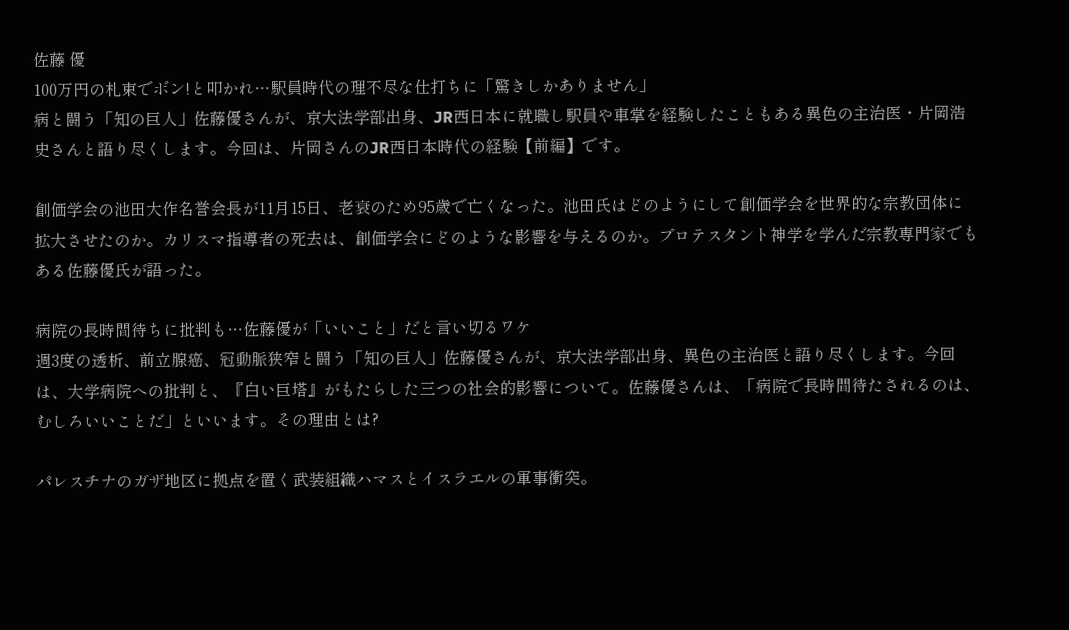佐藤 優
100万円の札束でボン!と叩かれ…駅員時代の理不尽な仕打ちに「驚きしかありません」
病と闘う「知の巨人」佐藤優さんが、京大法学部出身、JR西日本に就職し駅員や車掌を経験したこともある異色の主治医・片岡浩史さんと語り尽くします。今回は、片岡さんのJR西日本時代の経験【前編】です。

創価学会の池田大作名誉会長が11月15日、老衰のため95歳で亡くなった。池田氏はどのようにして創価学会を世界的な宗教団体に拡大させたのか。カリスマ指導者の死去は、創価学会にどのような影響を与えるのか。プロテスタント神学を学んだ宗教専門家でもある佐藤優氏が語った。

病院の長時間待ちに批判も…佐藤優が「いいこと」だと言い切るワケ
週3度の透析、前立腺癌、冠動脈狭窄と闘う「知の巨人」佐藤優さんが、京大法学部出身、異色の主治医と語り尽くします。今回は、大学病院への批判と、『白い巨塔』がもたらした三つの社会的影響について。佐藤優さんは、「病院で長時間待たされるのは、むしろいいことだ」といいます。その理由とは?

パレスチナのガザ地区に拠点を置く武装組織ハマスとイスラエルの軍事衝突。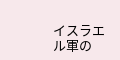イスラエル軍の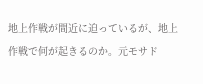地上作戦が間近に迫っているが、地上作戦で何が起きるのか。元モサド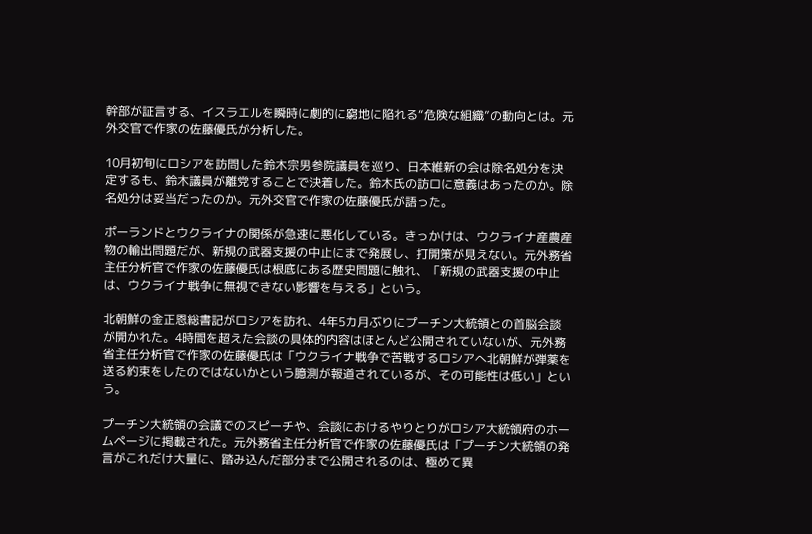幹部が証言する、イスラエルを瞬時に劇的に窮地に陥れる“危険な組織”の動向とは。元外交官で作家の佐藤優氏が分析した。

10月初旬にロシアを訪問した鈴木宗男参院議員を巡り、日本維新の会は除名処分を決定するも、鈴木議員が離党することで決着した。鈴木氏の訪ロに意義はあったのか。除名処分は妥当だったのか。元外交官で作家の佐藤優氏が語った。

ポーランドとウクライナの関係が急速に悪化している。きっかけは、ウクライナ産農産物の輸出問題だが、新規の武器支援の中止にまで発展し、打開策が見えない。元外務省主任分析官で作家の佐藤優氏は根底にある歴史問題に触れ、「新規の武器支援の中止は、ウクライナ戦争に無視できない影響を与える」という。

北朝鮮の金正恩総書記がロシアを訪れ、4年5カ月ぶりにプーチン大統領との首脳会談が開かれた。4時間を超えた会談の具体的内容はほとんど公開されていないが、元外務省主任分析官で作家の佐藤優氏は「ウクライナ戦争で苦戦するロシアへ北朝鮮が弾薬を送る約束をしたのではないかという臆測が報道されているが、その可能性は低い」という。

プーチン大統領の会議でのスピーチや、会談におけるやりとりがロシア大統領府のホームページに掲載された。元外務省主任分析官で作家の佐藤優氏は「プーチン大統領の発言がこれだけ大量に、踏み込んだ部分まで公開されるのは、極めて異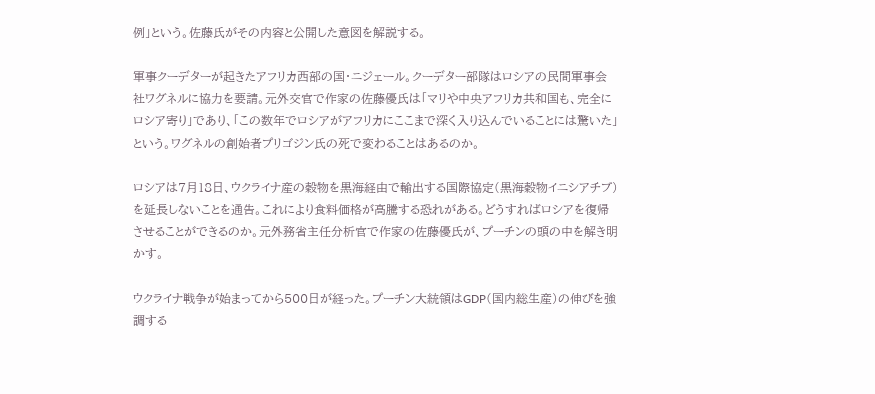例」という。佐藤氏がその内容と公開した意図を解説する。

軍事クーデターが起きたアフリカ西部の国・ニジェール。クーデター部隊はロシアの民間軍事会社ワグネルに協力を要請。元外交官で作家の佐藤優氏は「マリや中央アフリカ共和国も、完全にロシア寄り」であり、「この数年でロシアがアフリカにここまで深く入り込んでいることには驚いた」という。ワグネルの創始者プリゴジン氏の死で変わることはあるのか。

ロシアは7月18日、ウクライナ産の穀物を黒海経由で輸出する国際協定(黒海穀物イニシアチブ)を延長しないことを通告。これにより食料価格が高騰する恐れがある。どうすればロシアを復帰させることができるのか。元外務省主任分析官で作家の佐藤優氏が、プーチンの頭の中を解き明かす。

ウクライナ戦争が始まってから500日が経った。プーチン大統領はGDP(国内総生産)の伸びを強調する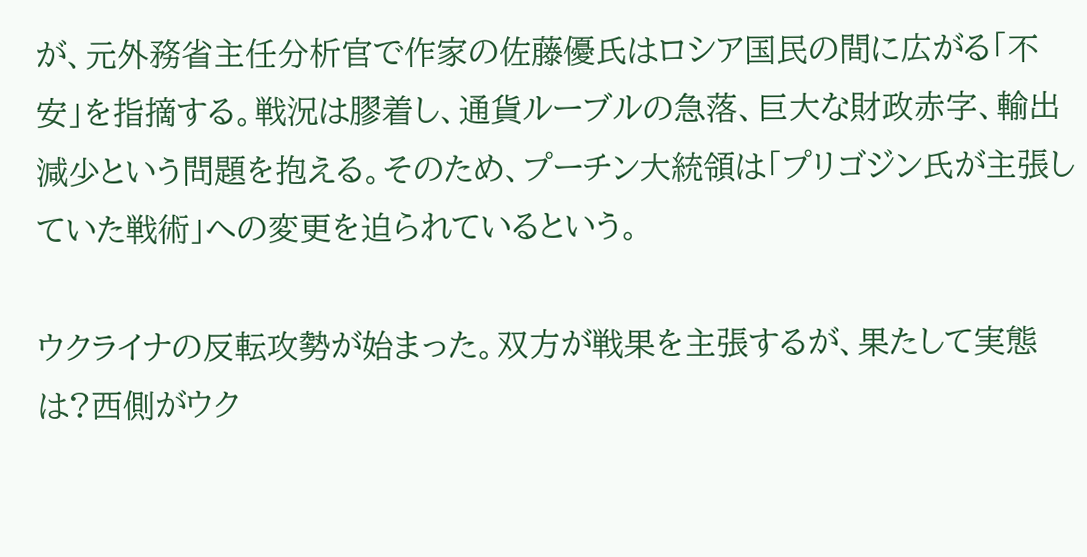が、元外務省主任分析官で作家の佐藤優氏はロシア国民の間に広がる「不安」を指摘する。戦況は膠着し、通貨ルーブルの急落、巨大な財政赤字、輸出減少という問題を抱える。そのため、プーチン大統領は「プリゴジン氏が主張していた戦術」への変更を迫られているという。

ウクライナの反転攻勢が始まった。双方が戦果を主張するが、果たして実態は?西側がウク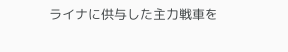ライナに供与した主力戦車を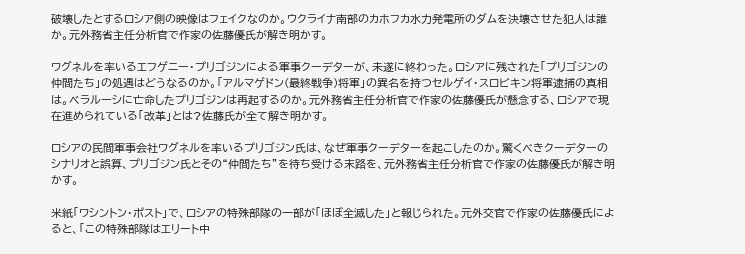破壊したとするロシア側の映像はフェイクなのか。ウクライナ南部のカホフカ水力発電所のダムを決壊させた犯人は誰か。元外務省主任分析官で作家の佐藤優氏が解き明かす。

ワグネルを率いるエフゲニー・プリゴジンによる軍事クーデターが、未遂に終わった。ロシアに残された「プリゴジンの仲間たち」の処遇はどうなるのか。「アルマゲドン(最終戦争)将軍」の異名を持つセルゲイ・スロビキン将軍逮捕の真相は。ベラルーシに亡命したプリゴジンは再起するのか。元外務省主任分析官で作家の佐藤優氏が懸念する、ロシアで現在進められている「改革」とは?佐藤氏が全て解き明かす。

ロシアの民間軍事会社ワグネルを率いるプリゴジン氏は、なぜ軍事クーデターを起こしたのか。驚くべきクーデターのシナリオと誤算、プリゴジン氏とその“仲間たち”を待ち受ける末路を、元外務省主任分析官で作家の佐藤優氏が解き明かす。

米紙「ワシントン・ポスト」で、ロシアの特殊部隊の一部が「ほぼ全滅した」と報じられた。元外交官で作家の佐藤優氏によると、「この特殊部隊はエリート中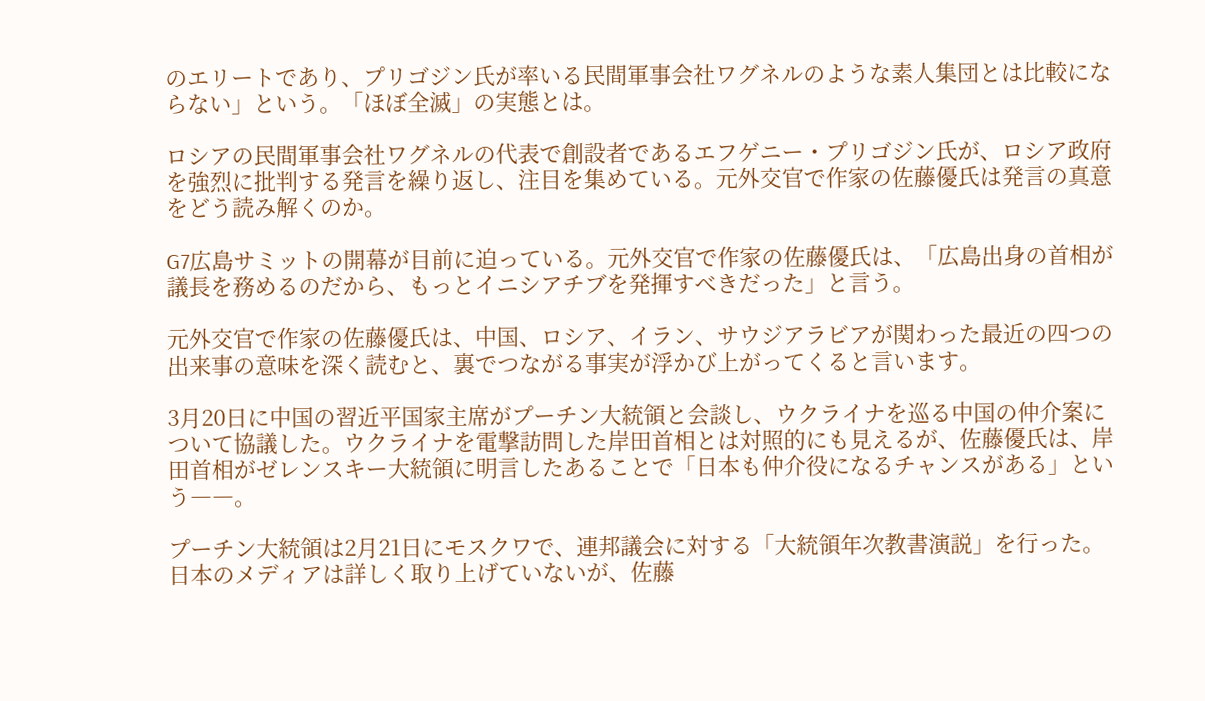のエリートであり、プリゴジン氏が率いる民間軍事会社ワグネルのような素人集団とは比較にならない」という。「ほぼ全滅」の実態とは。

ロシアの民間軍事会社ワグネルの代表で創設者であるエフゲニー・プリゴジン氏が、ロシア政府を強烈に批判する発言を繰り返し、注目を集めている。元外交官で作家の佐藤優氏は発言の真意をどう読み解くのか。

G7広島サミットの開幕が目前に迫っている。元外交官で作家の佐藤優氏は、「広島出身の首相が議長を務めるのだから、もっとイニシアチブを発揮すべきだった」と言う。

元外交官で作家の佐藤優氏は、中国、ロシア、イラン、サウジアラビアが関わった最近の四つの出来事の意味を深く読むと、裏でつながる事実が浮かび上がってくると言います。

3月20日に中国の習近平国家主席がプーチン大統領と会談し、ウクライナを巡る中国の仲介案について協議した。ウクライナを電撃訪問した岸田首相とは対照的にも見えるが、佐藤優氏は、岸田首相がゼレンスキー大統領に明言したあることで「日本も仲介役になるチャンスがある」という――。

プーチン大統領は2月21日にモスクワで、連邦議会に対する「大統領年次教書演説」を行った。日本のメディアは詳しく取り上げていないが、佐藤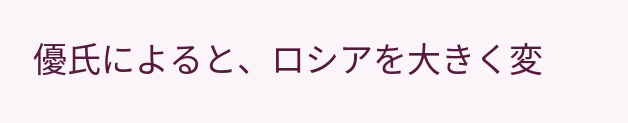優氏によると、ロシアを大きく変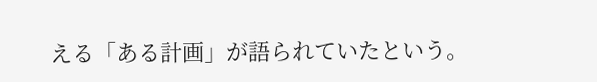える「ある計画」が語られていたという。